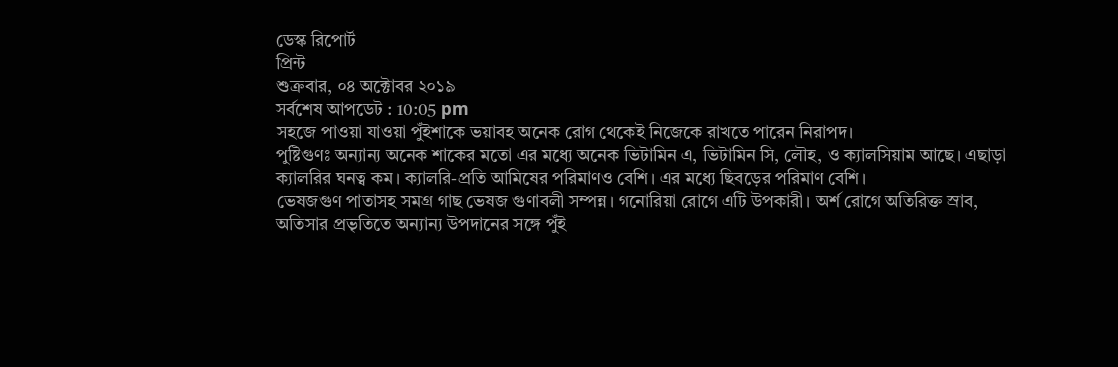ডেস্ক রিপোর্ট
প্রিন্ট
শুক্রবার, ০৪ অক্টোবর ২০১৯
সর্বশেষ আপডেট : 10:05 pm
সহজে পাওয়া যাওয়া পুঁইশাকে ভয়াবহ অনেক রোগ থেকেই নিজেকে রাখতে পারেন নিরাপদ।
পুষ্টিগুণঃ অন্যান্য অনেক শাকের মতো এর মধ্যে অনেক ভিটামিন এ, ভিটামিন সি, লৌহ, ও ক্যালসিয়াম আছে। এছাড়া ক্যালরির ঘনত্ব কম। ক্যালরি-প্রতি আমিষের পরিমাণও বেশি। এর মধ্যে ছিবড়ের পরিমাণ বেশি।
ভেষজগুণ পাতাসহ সমগ্র গাছ ভেষজ গুণাবলী সম্পন্ন। গনোরিয়া রোগে এটি উপকারী। অর্শ রোগে অতিরিক্ত স্রাব, অতিসার প্রভৃতিতে অন্যান্য উপদানের সঙ্গে পুঁই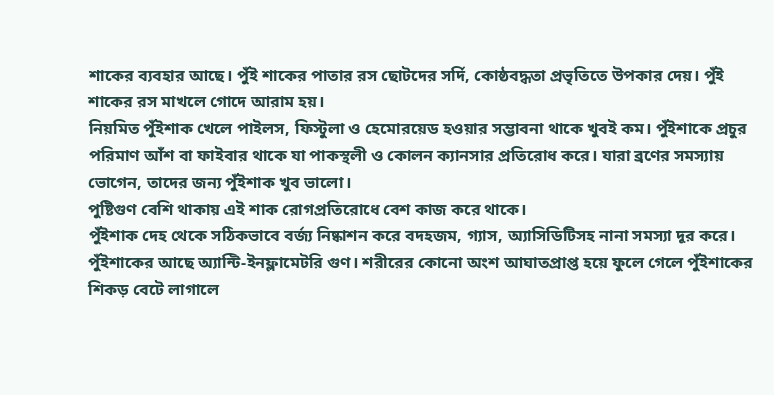শাকের ব্যবহার আছে। পুঁই শাকের পাতার রস ছোটদের সর্দি, কোষ্ঠবদ্ধতা প্রভৃতিতে উপকার দেয়। পুঁই শাকের রস মাখলে গোদে আরাম হয়।
নিয়মিত পুঁইশাক খেলে পাইলস, ফিস্টুলা ও হেমোরয়েড হওয়ার সম্ভাবনা থাকে খুবই কম। পুঁইশাকে প্রচুর পরিমাণ আঁশ বা ফাইবার থাকে যা পাকস্থলী ও কোলন ক্যানসার প্রতিরোধ করে। যারা ব্রণের সমস্যায় ভোগেন, তাদের জন্য পুঁইশাক খুব ভালো।
পুষ্টিগুণ বেশি থাকায় এই শাক রোগপ্রতিরোধে বেশ কাজ করে থাকে।
পুঁইশাক দেহ থেকে সঠিকভাবে বর্জ্য নিষ্কাশন করে বদহজম, গ্যাস, অ্যাসিডিটিসহ নানা সমস্যা দূর করে।
পুঁইশাকের আছে অ্যান্টি-ইনফ্লামেটরি গুণ। শরীরের কোনো অংশ আঘাতপ্রাপ্ত হয়ে ফুলে গেলে পুঁইশাকের শিকড় বেটে লাগালে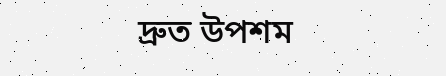দ্রুত উপশম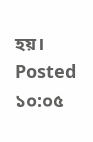হয়।
Posted ১০:০৫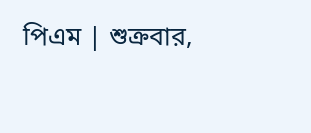পিএম | শুক্রবার,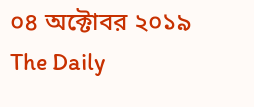০৪ অক্টোবর ২০১৯
The Daily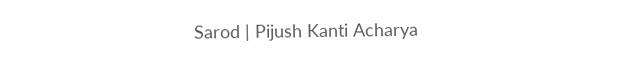Sarod | Pijush Kanti Acharya